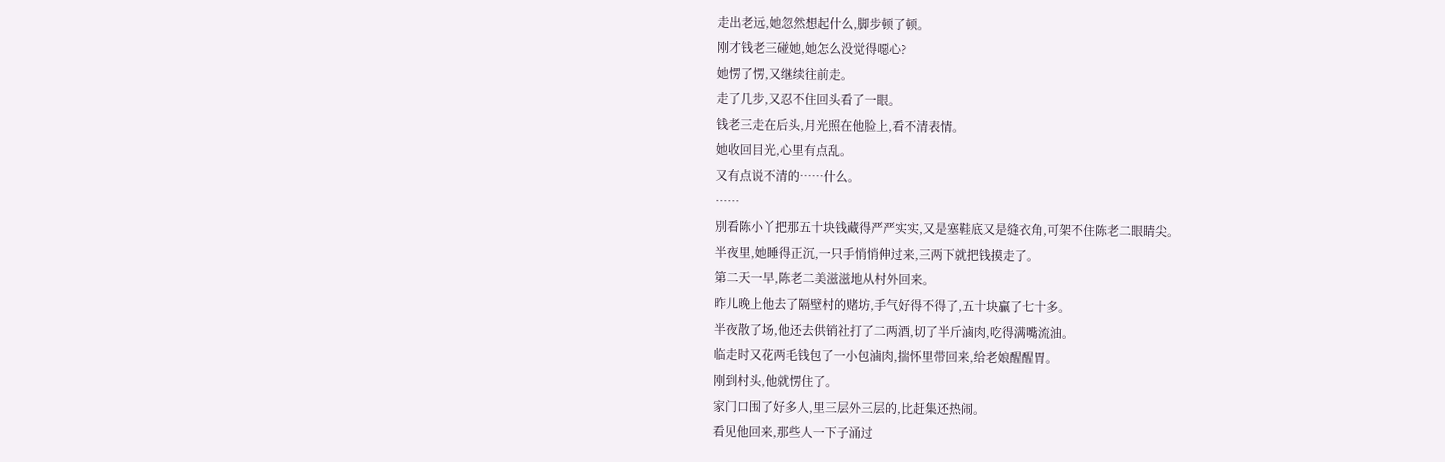走出老远,她忽然想起什么,脚步顿了顿。
刚才钱老三碰她,她怎么没觉得噁心?
她愣了愣,又继续往前走。
走了几步,又忍不住回头看了一眼。
钱老三走在后头,月光照在他脸上,看不清表情。
她收回目光,心里有点乱。
又有点说不清的……什么。
……
別看陈小丫把那五十块钱藏得严严实实,又是塞鞋底又是缝衣角,可架不住陈老二眼睛尖。
半夜里,她睡得正沉,一只手悄悄伸过来,三两下就把钱摸走了。
第二天一早,陈老二美滋滋地从村外回来。
昨儿晚上他去了隔壁村的赌坊,手气好得不得了,五十块贏了七十多。
半夜散了场,他还去供销社打了二两酒,切了半斤滷肉,吃得满嘴流油。
临走时又花两毛钱包了一小包滷肉,揣怀里带回来,给老娘醒醒胃。
刚到村头,他就愣住了。
家门口围了好多人,里三层外三层的,比赶集还热闹。
看见他回来,那些人一下子涌过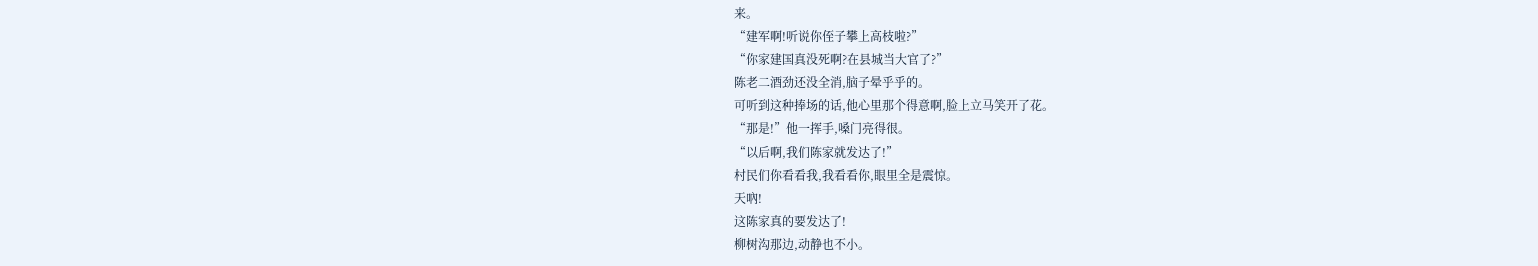来。
“建军啊!听说你侄子攀上高枝啦?”
“你家建国真没死啊?在县城当大官了?”
陈老二酒劲还没全消,脑子晕乎乎的。
可听到这种捧场的话,他心里那个得意啊,脸上立马笑开了花。
“那是!”他一挥手,嗓门亮得很。
“以后啊,我们陈家就发达了!”
村民们你看看我,我看看你,眼里全是震惊。
天吶!
这陈家真的要发达了!
柳树沟那边,动静也不小。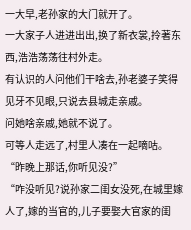一大早,老孙家的大门就开了。
一大家子人进进出出,换了新衣裳,拎著东西,浩浩荡荡往村外走。
有认识的人问他们干啥去,孙老婆子笑得见牙不见眼,只说去县城走亲戚。
问她啥亲戚,她就不说了。
可等人走远了,村里人凑在一起嘀咕。
“昨晚上那话,你听见没?”
“咋没听见?说孙家二闺女没死,在城里嫁人了,嫁的当官的,儿子要娶大官家的闺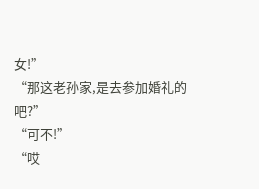女!”
“那这老孙家,是去参加婚礼的吧?”
“可不!”
“哎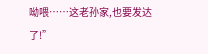呦喂……这老孙家,也要发达了!”